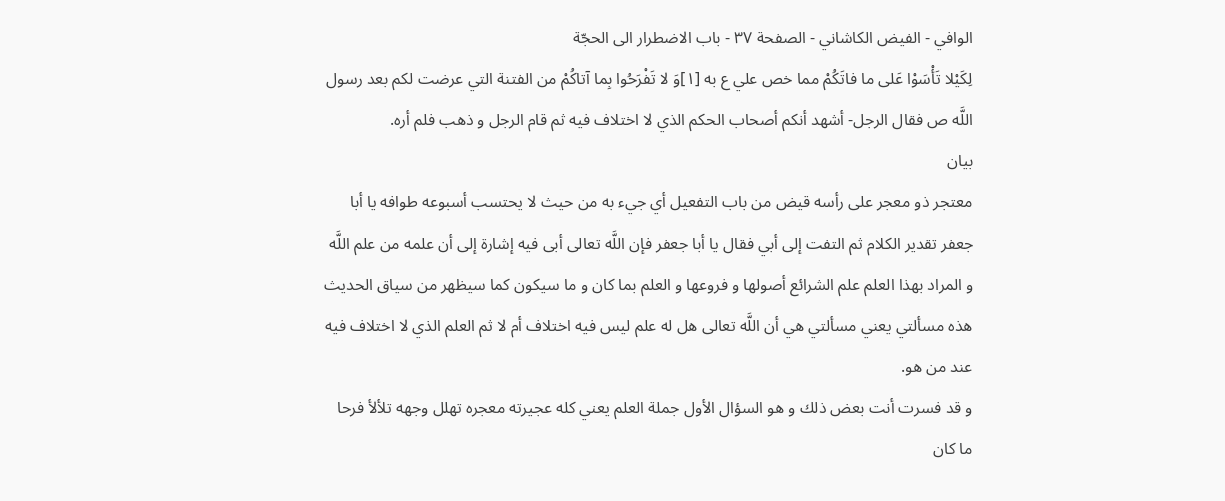الوافي - الفيض الكاشاني - الصفحة ٣٧ - باب الاضطرار الى الحجّة
لِكَيْلا تَأْسَوْا عَلى ما فاتَكُمْ مما خص علي ع به [١]وَ لا تَفْرَحُوا بِما آتاكُمْ من الفتنة التي عرضت لكم بعد رسول اللَّه ص فقال الرجل- أشهد أنكم أصحاب الحكم الذي لا اختلاف فيه ثم قام الرجل و ذهب فلم أره.
بيان
معتجر ذو معجر على رأسه قيض من باب التفعيل أي جيء به من حيث لا يحتسب أسبوعه طوافه يا أبا جعفر تقدير الكلام ثم التفت إلى أبي فقال يا أبا جعفر فإن اللَّه تعالى أبى فيه إشارة إلى أن علمه من علم اللَّه و المراد بهذا العلم علم الشرائع أصولها و فروعها و العلم بما كان و ما سيكون كما سيظهر من سياق الحديث هذه مسألتي يعني مسألتي هي أن اللَّه تعالى هل له علم ليس فيه اختلاف أم لا ثم العلم الذي لا اختلاف فيه عند من هو.
و قد فسرت أنت بعض ذلك و هو السؤال الأول جملة العلم يعني كله عجيرته معجره تهلل وجهه تلألأ فرحا ما كان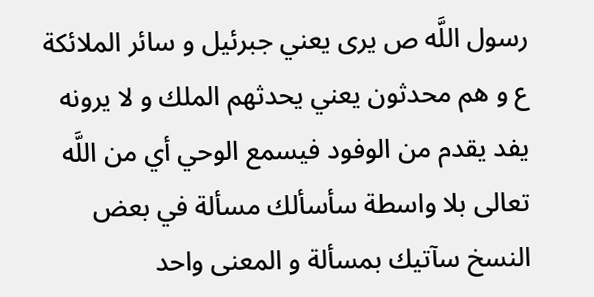رسول اللَّه ص يرى يعني جبرئيل و سائر الملائكة ع و هم محدثون يعني يحدثهم الملك و لا يرونه يفد يقدم من الوفود فيسمع الوحي أي من اللَّه تعالى بلا واسطة سأسألك مسألة في بعض النسخ سآتيك بمسألة و المعنى واحد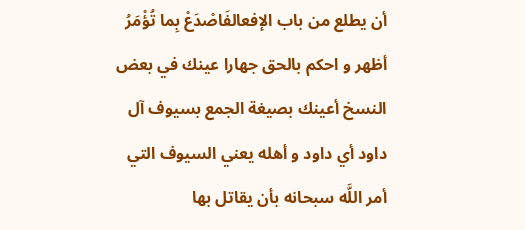أن يطلع من باب الإفعالفَاصْدَعْ بِما تُؤْمَرُ أظهر و احكم بالحق جهارا عينك في بعض النسخ أعينك بصيغة الجمع بسيوف آل داود أي داود و أهله يعني السيوف التي أمر اللَّه سبحانه بأن يقاتل بها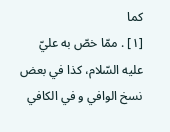كما
[١] . ممّا خصّ به عليّ عليه السّلام، كذا في بعض نسخ الوافي و في الكافي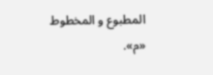المطبوع و المخطوط «م».